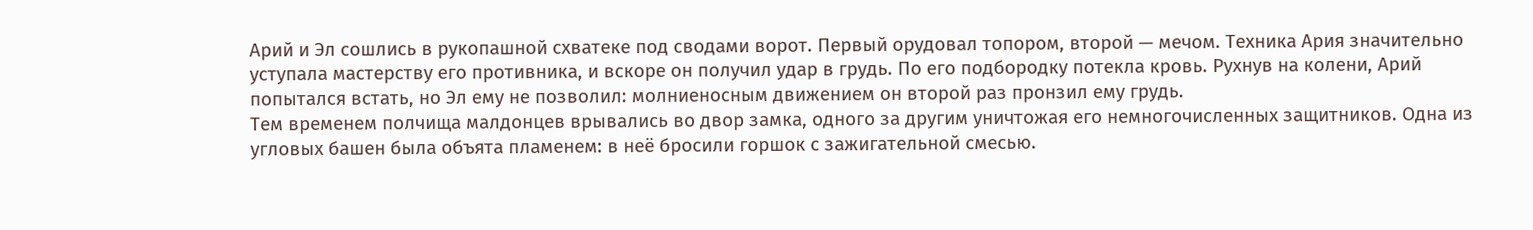Арий и Эл сошлись в рукопашной схватеке под сводами ворот. Первый орудовал топором, второй — мечом. Техника Ария значительно уступала мастерству его противника, и вскоре он получил удар в грудь. По его подбородку потекла кровь. Рухнув на колени, Арий попытался встать, но Эл ему не позволил: молниеносным движением он второй раз пронзил ему грудь.
Тем временем полчища малдонцев врывались во двор замка, одного за другим уничтожая его немногочисленных защитников. Одна из угловых башен была объята пламенем: в неё бросили горшок с зажигательной смесью.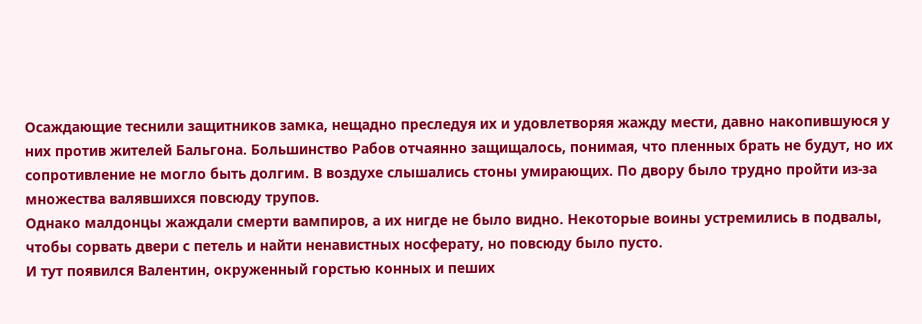Осаждающие теснили защитников замка, нещадно преследуя их и удовлетворяя жажду мести, давно накопившуюся у них против жителей Бальгона. Большинство Рабов отчаянно защищалось, понимая, что пленных брать не будут, но их сопротивление не могло быть долгим. В воздухе слышались стоны умирающих. По двору было трудно пройти из-за множества валявшихся повсюду трупов.
Однако малдонцы жаждали смерти вампиров, а их нигде не было видно. Некоторые воины устремились в подвалы, чтобы сорвать двери с петель и найти ненавистных носферату, но повсюду было пусто.
И тут появился Валентин, окруженный горстью конных и пеших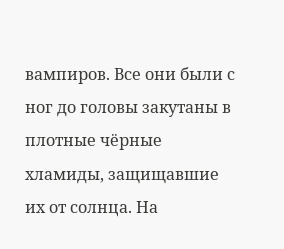вампиров. Все они были с ног до головы закутаны в плотные чёрные хламиды, защищавшие их от солнца. На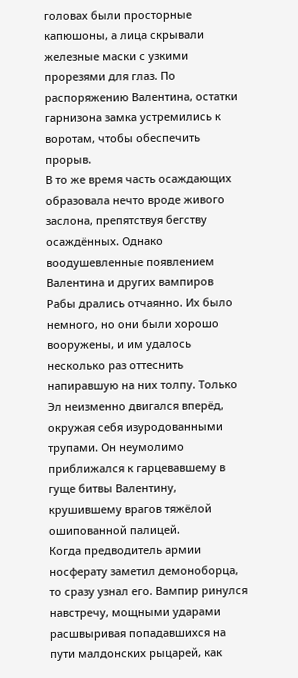головах были просторные капюшоны, а лица скрывали железные маски с узкими прорезями для глаз. По распоряжению Валентина, остатки гарнизона замка устремились к воротам, чтобы обеспечить прорыв.
В то же время часть осаждающих образовала нечто вроде живого заслона, препятствуя бегству осаждённых. Однако воодушевленные появлением Валентина и других вампиров Рабы дрались отчаянно. Их было немного, но они были хорошо вооружены, и им удалось несколько раз оттеснить напиравшую на них толпу. Только Эл неизменно двигался вперёд, окружая себя изуродованными трупами. Он неумолимо приближался к гарцевавшему в гуще битвы Валентину, крушившему врагов тяжёлой ошипованной палицей.
Когда предводитель армии носферату заметил демоноборца, то сразу узнал его. Вампир ринулся навстречу, мощными ударами расшвыривая попадавшихся на пути малдонских рыцарей, как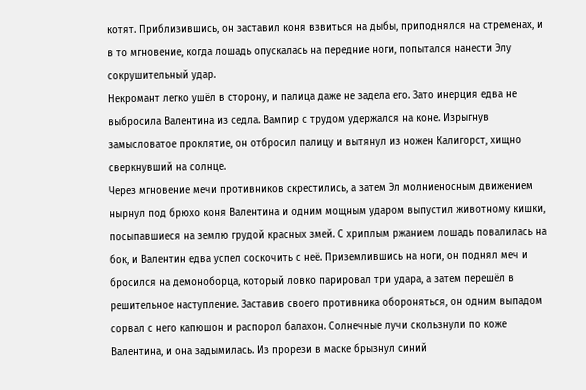котят. Приблизившись, он заставил коня взвиться на дыбы, приподнялся на стременах, и в то мгновение, когда лошадь опускалась на передние ноги, попытался нанести Элу сокрушительный удар.
Некромант легко ушёл в сторону, и палица даже не задела его. Зато инерция едва не выбросила Валентина из седла. Вампир с трудом удержался на коне. Изрыгнув замысловатое проклятие, он отбросил палицу и вытянул из ножен Калигорст, хищно сверкнувший на солнце.
Через мгновение мечи противников скрестились, а затем Эл молниеносным движением нырнул под брюхо коня Валентина и одним мощным ударом выпустил животному кишки, посыпавшиеся на землю грудой красных змей. С хриплым ржанием лошадь повалилась на бок, и Валентин едва успел соскочить с неё. Приземлившись на ноги, он поднял меч и бросился на демоноборца, который ловко парировал три удара, а затем перешёл в решительное наступление. Заставив своего противника обороняться, он одним выпадом сорвал с него капюшон и распорол балахон. Солнечные лучи скользнули по коже Валентина, и она задымилась. Из прорези в маске брызнул синий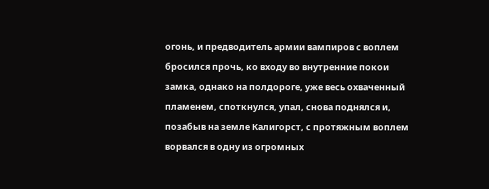огонь, и предводитель армии вампиров с воплем бросился прочь, ко входу во внутренние покои замка, однако на полдороге, уже весь охваченный пламенем, споткнулся, упал, снова поднялся и, позабыв на земле Калигорст, с протяжным воплем ворвался в одну из огромных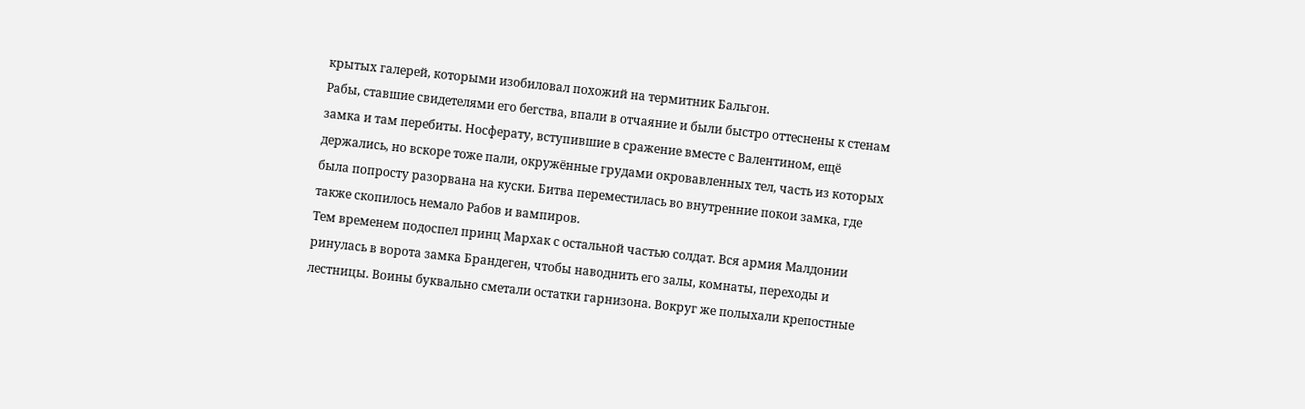крытых галерей, которыми изобиловал похожий на термитник Бальгон.
Рабы, ставшие свидетелями его бегства, впали в отчаяние и были быстро оттеснены к стенам замка и там перебиты. Носферату, вступившие в сражение вместе с Валентином, ещё держались, но вскоре тоже пали, окружённые грудами окровавленных тел, часть из которых была попросту разорвана на куски. Битва переместилась во внутренние покои замка, где также скопилось немало Рабов и вампиров.
Тем временем подоспел принц Мархак с остальной частью солдат. Вся армия Малдонии ринулась в ворота замка Брандеген, чтобы наводнить его залы, комнаты, переходы и лестницы. Воины буквально сметали остатки гарнизона. Вокруг же полыхали крепостные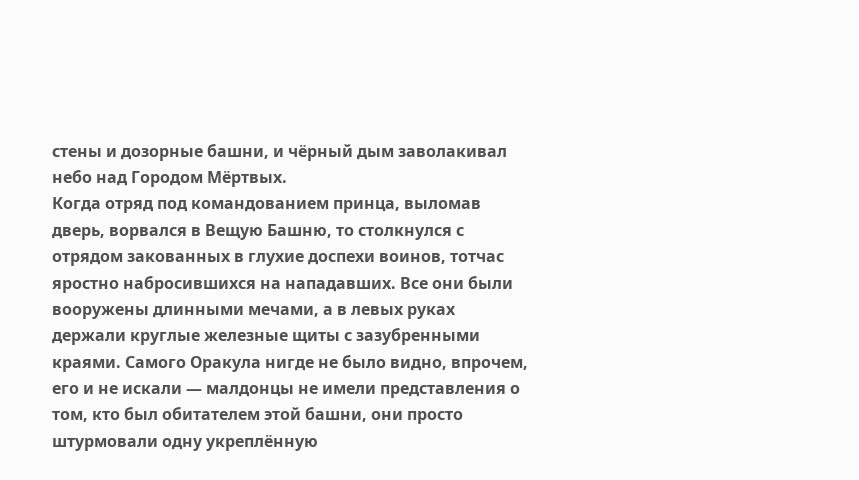стены и дозорные башни, и чёрный дым заволакивал небо над Городом Мёртвых.
Когда отряд под командованием принца, выломав дверь, ворвался в Вещую Башню, то столкнулся с отрядом закованных в глухие доспехи воинов, тотчас яростно набросившихся на нападавших. Все они были вооружены длинными мечами, а в левых руках держали круглые железные щиты с зазубренными краями. Самого Оракула нигде не было видно, впрочем, его и не искали — малдонцы не имели представления о том, кто был обитателем этой башни, они просто штурмовали одну укреплённую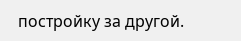постройку за другой.